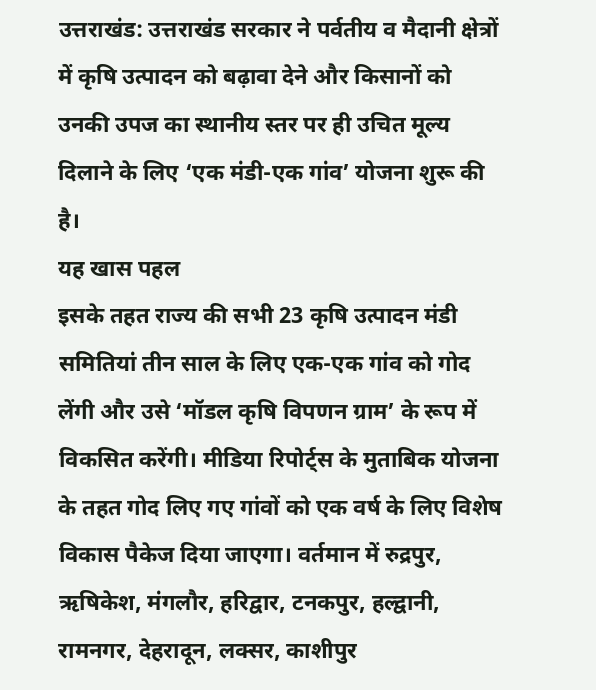उत्तराखंड: उत्तराखंड सरकार ने पर्वतीय व मैदानी क्षेत्रों में कृषि उत्पादन को बढ़ावा देने और किसानों को उनकी उपज का स्थानीय स्तर पर ही उचित मूल्य दिलाने के लिए ‘एक मंडी-एक गांव’ योजना शुरू की है।
यह खास पहल
इसके तहत राज्य की सभी 23 कृषि उत्पादन मंडी समितियां तीन साल के लिए एक-एक गांव को गोद लेंगी और उसे ‘मॉडल कृषि विपणन ग्राम’ के रूप में विकसित करेंगी। मीडिया रिपोर्ट्स के मुताबिक योजना के तहत गोद लिए गए गांवों को एक वर्ष के लिए विशेष विकास पैकेज दिया जाएगा। वर्तमान में रुद्रपुर, ऋषिकेश, मंगलौर, हरिद्वार, टनकपुर, हल्द्वानी, रामनगर, देहरादून, लक्सर, काशीपुर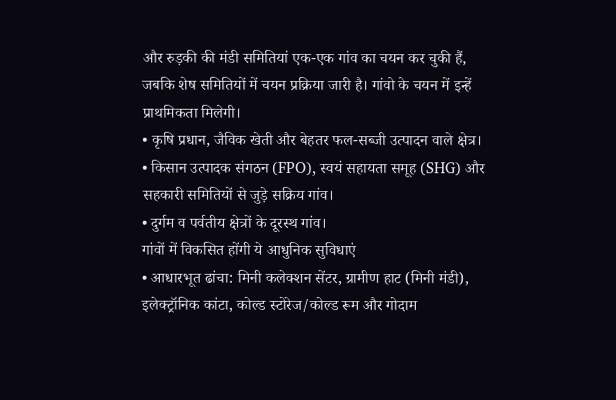और रुड़की की मंडी समितियां एक-एक गांव का चयन कर चुकी हैं, जबकि शेष समितियों में चयन प्रक्रिया जारी है। गांवो के चयन में इन्हें प्राथमिकता मिलेगी।
• कृषि प्रधान, जैविक खेती और बेहतर फल-सब्जी उत्पादन वाले क्षेत्र।
• किसान उत्पादक संगठन (FPO), स्वयं सहायता समूह (SHG) और सहकारी समितियों से जुड़े सक्रिय गांव।
• दुर्गम व पर्वतीय क्षेत्रों के दूरस्थ गांव।
गांवों में विकसित होंगी ये आधुनिक सुविधाएं
• आधारभूत ढांचा: मिनी कलेक्शन सेंटर, ग्रामीण हाट (मिनी मंडी), इलेक्ट्रॉनिक कांटा, कोल्ड स्टोरेज/कोल्ड रूम और गोदाम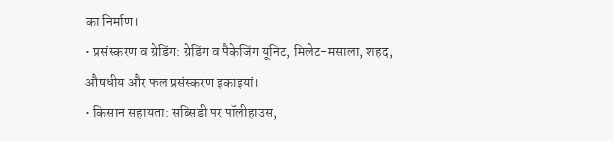का निर्माण।
• प्रसंस्करण व ग्रेडिंग: ग्रेडिंग व पैकेजिंग यूनिट, मिलेट-मसाला, शहद, औषधीय और फल प्रसंस्करण इकाइयां।
• किसान सहायता: सब्सिडी पर पॉलीहाउस,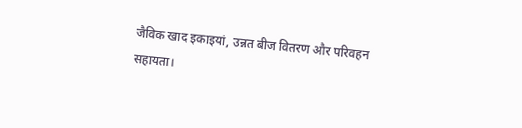जैविक खाद इकाइयां, उन्नत बीज वितरण और परिवहन सहायता।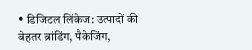• डिजिटल लिंकेज: उत्पादों की बेहतर ब्रांडिंग, पैकेजिंग,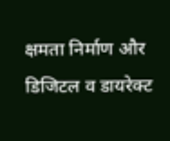क्षमता निर्माण और डिजिटल व डायरेक्ट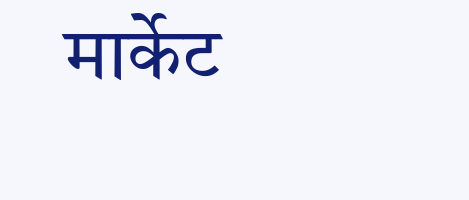मार्केट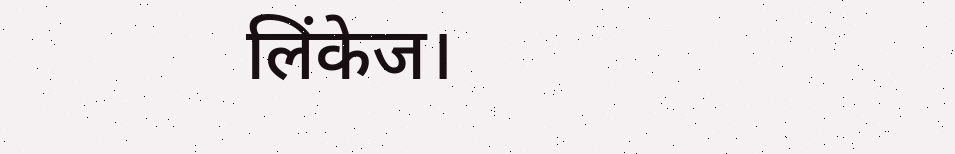लिंकेज।